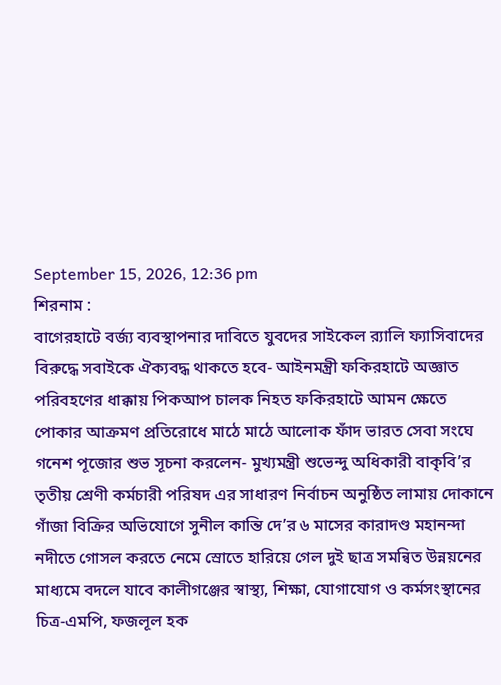September 15, 2026, 12:36 pm
শিরনাম :
বাগেরহাটে বর্জ্য ব্যবস্থাপনার দাবিতে যুবদের সাইকেল র‍্যালি ফ্যাসিবাদের বিরুদ্ধে সবাইকে ঐক্যবদ্ধ থাকতে হবে- আইনমন্ত্রী ফকিরহাটে অজ্ঞাত পরিবহণের ধাক্কায় পিকআপ চালক নিহত ফকিরহাটে আমন ক্ষেতে পোকার আক্রমণ প্রতিরোধে মাঠে মাঠে আলোক ফাঁদ ভারত সেবা সংঘে গনেশ পূজোর শুভ সূচনা করলেন- মুখ্যমন্ত্রী শুভেন্দু অধিকারী বাকৃবি’র তৃতীয় শ্রেণী কর্মচারী পরিষদ এর সাধারণ নির্বাচন অনুষ্ঠিত লামায় দোকানে গাঁজা বিক্রির অভিযোগে সুনীল কান্তি দে’র ৬ মাসের কারাদণ্ড মহানন্দা নদীতে গোসল করতে নেমে স্রোতে হারিয়ে গেল ‌দুই ছাত্র সমন্বিত উন্নয়নের মাধ্যমে বদলে যাবে কালীগঞ্জের স্বাস্থ্য, শিক্ষা, যোগাযোগ ও কর্মসংস্থানের চিত্র-এমপি, ফজলূল হক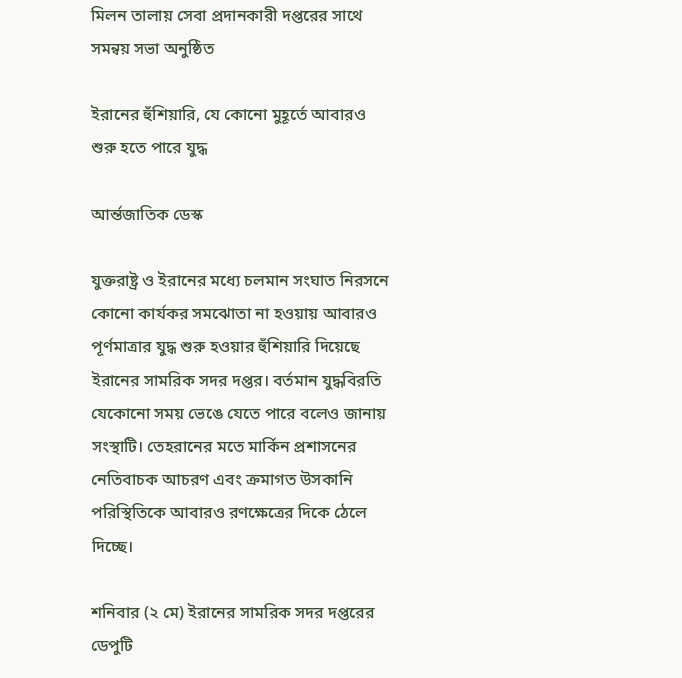মিলন তালায় সেবা প্রদানকারী দপ্তরের সাথে সমন্বয় সভা অনুষ্ঠিত

ইরানের হুঁশিয়ারি, যে কোনো মুহূর্তে আবারও শুরু হতে পারে যুদ্ধ

আর্ন্তজাতিক ডেস্ক

যুক্তরাষ্ট্র ও ইরানের মধ্যে চলমান সংঘাত নিরসনে কোনো কার্যকর সমঝোতা না হওয়ায় আবারও পূর্ণমাত্রার যুদ্ধ শুরু হওয়ার হুঁশিয়ারি দিয়েছে ইরানের সামরিক সদর দপ্তর। বর্তমান যুদ্ধবিরতি যেকোনো সময় ভেঙে যেতে পারে বলেও জানায় সংস্থাটি। তেহরানের মতে মার্কিন প্রশাসনের নেতিবাচক আচরণ এবং ক্রমাগত উসকানি পরিস্থিতিকে আবারও রণক্ষেত্রের দিকে ঠেলে দিচ্ছে।

শনিবার (২ মে) ইরানের সামরিক সদর দপ্তরের ডেপুটি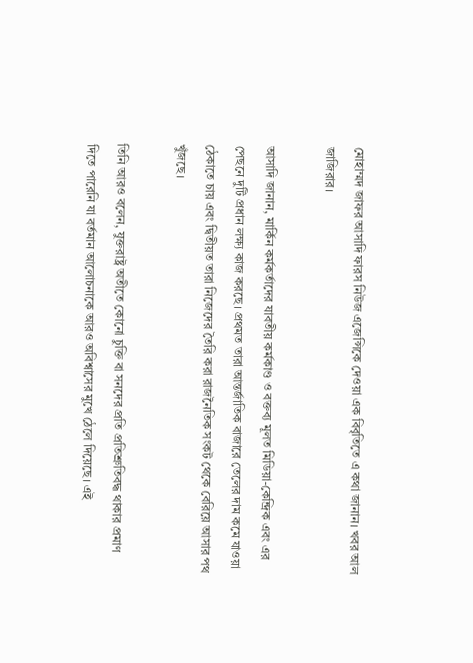মোহাম্মদ জাফর আসাদি ফারস নিউজ এজেন্সিকে দেওয়া এক বিবৃতিতে এ কথা জানান। খবর আল জাজিরার।

আসাদি জানান, মার্কিন কর্মকর্তাদের যাবতীয় কর্মকাণ্ড ও বক্তব্য মূলত মিডিয়া-কেন্দ্রিক এবং এর পেছনে দুটি প্রধান লক্ষ্য কাজ করছে। প্রথমত তারা আন্তর্জাতিক বাজারে তেলের দাম কমে যাওয়া ঠেকাতে চায় এবং দ্বিতীয়ত তারা নিজেদের তৈরি করা রাজনৈতিক সংকট থেকে বেরিয়ে আসার পথ খুঁজছে।

তিনি আরও বলেন, যুক্তরাষ্ট্র অতীতে কোনো চুক্তি বা সনদের প্রতি প্রতিশ্রুতিবদ্ধ থাকার প্রমাণ দিতে পারেনি যা বর্তমান আলোচনাকে আরও অবিশ্বাসের মুখে ঠেলে দিয়েছে। এই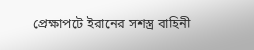প্রেক্ষাপটে ইরানের সশস্ত্র বাহিনী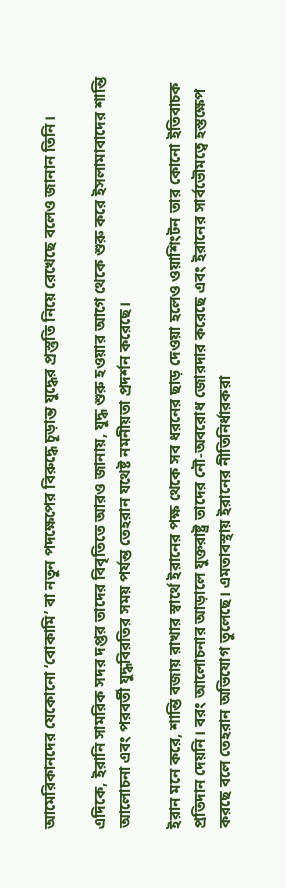আমেরিকানদের যেকোনো ‘বোকামি’ বা নতুন পদক্ষেপের বিরুদ্ধে চূড়ান্ত যুদ্ধের প্রস্তুতি নিয়ে রেখেছে বলেও জানান তিনি।

এদিকে, ইরানি সামরিক সদর দপ্তর তাদের বিবৃতিতে আরও জানায়, যুদ্ধ শুরু হওয়ার আগে থেকে শুরু করে ইসলামাবাদের শান্তি আলোচনা এবং পরবর্তী যুদ্ধবিরতির সময় পর্যন্ত তেহরান যথেষ্ট নমনীয়তা প্রদর্শন করেছে।

ইরান মনে করে, শান্তি বজায় রাখার স্বার্থে ইরানের পক্ষ থেকে সব ধরনের ছাড় দেওয়া হলেও ওয়াশিংটন তার কোনো ইতিবাচক প্রতিদান দেয়নি। বরং আলোচনার আড়ালে যুক্তরাষ্ট্র তাদের নৌ-অবরোধ জোরদার করেছে এবং ইরানের সার্বভৌমত্বে হস্তক্ষেপ করছে বলে তেহরান অভিযোগ তুলেছে। এমতাবস্থায় ইরানের নীতিনির্ধারকরা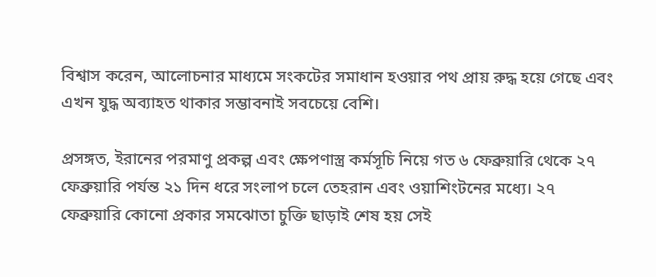বিশ্বাস করেন, আলোচনার মাধ্যমে সংকটের সমাধান হওয়ার পথ প্রায় রুদ্ধ হয়ে গেছে এবং এখন যুদ্ধ অব্যাহত থাকার সম্ভাবনাই সবচেয়ে বেশি।

প্রসঙ্গত, ইরানের পরমাণু প্রকল্প এবং ক্ষেপণাস্ত্র কর্মসূচি নিয়ে গত ৬ ফেব্রুয়ারি থেকে ২৭ ফেব্রুয়ারি পর্যন্ত ২১ দিন ধরে সংলাপ চলে তেহরান এবং ওয়াশিংটনের মধ্যে। ২৭ ফেব্রুয়ারি কোনো প্রকার সমঝোতা চুক্তি ছাড়াই শেষ হয় সেই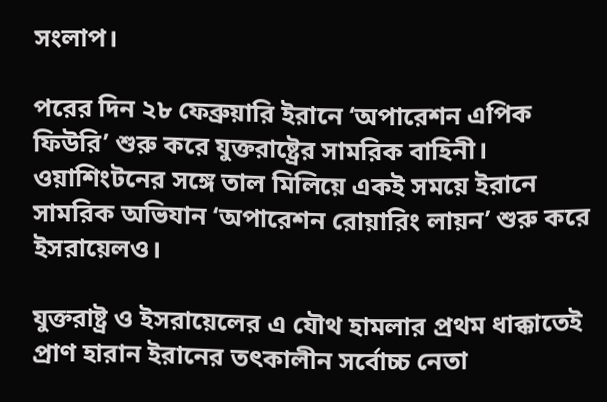সংলাপ।

পরের দিন ২৮ ফেব্রুয়ারি ইরানে ‘অপারেশন এপিক ফিউরি’ শুরু করে যুক্তরাষ্ট্রের সামরিক বাহিনী। ওয়াশিংটনের সঙ্গে তাল মিলিয়ে একই সময়ে ইরানে সামরিক অভিযান ‘অপারেশন রোয়ারিং লায়ন’ শুরু করে ইসরায়েলও।

যুক্তরাষ্ট্র ও ইসরায়েলের এ যৌথ হামলার প্রথম ধাক্কাতেই প্রাণ হারান ইরানের তৎকালীন সর্বোচ্চ নেতা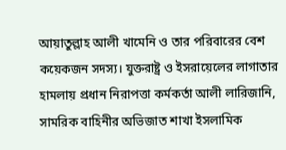আয়াতুল্লাহ আলী খামেনি ও তার পরিবারের বেশ কয়েকজন সদস্য। যুক্তরাষ্ট্র ও ইসরায়েলের লাগাতার হামলায় প্রধান নিরাপত্তা কর্মকর্তা আলী লারিজানি, সামরিক বাহিনীর অভিজাত শাখা ইসলামিক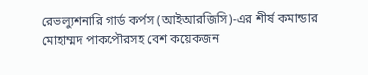রেভল্যুশনারি গার্ড কর্পস (আইআরজিসি)-এর শীর্ষ কমান্ডার মোহাম্মদ পাকপৌরসহ বেশ কয়েকজন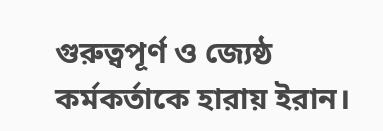গুরুত্বপূর্ণ ও জ্যেষ্ঠ কর্মকর্তাকে হারায় ইরান।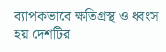ব্যাপকভাবে ক্ষতিগ্রস্থ ও ধ্বংস হয় দেশটির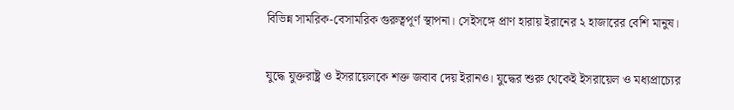বিভিন্ন সামরিক-বেসামরিক গুরুত্বপূর্ণ স্থাপনা। সেইসঙ্গে প্রাণ হারায় ইরানের ২ হাজারের বেশি মানুষ।

যুদ্ধে যুক্তরাষ্ট্র ও ইসরায়েলকে শক্ত জবাব দেয় ইরানও। যুদ্ধের শুরু থেকেই ইসরায়েল ও মধ্যপ্রাচ্যের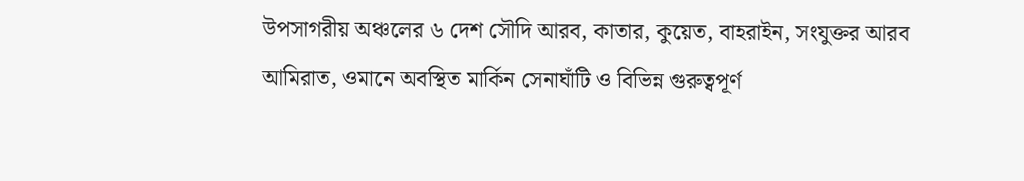উপসাগরীয় অঞ্চলের ৬ দেশ সৌদি আরব, কাতার, কুয়েত, বাহরাইন, সংযুক্তর আরব আমিরাত, ওমানে অবস্থিত মার্কিন সেনাঘাঁটি ও বিভিন্ন গুরুত্বপূর্ণ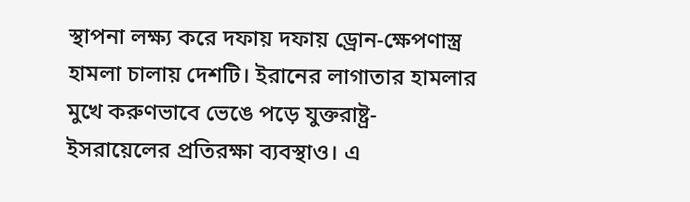স্থাপনা লক্ষ্য করে দফায় দফায় ড্রোন-ক্ষেপণাস্ত্র হামলা চালায় দেশটি। ইরানের লাগাতার হামলার মুখে করুণভাবে ভেঙে পড়ে যুক্তরাষ্ট্র-ইসরায়েলের প্রতিরক্ষা ব্যবস্থাও। এ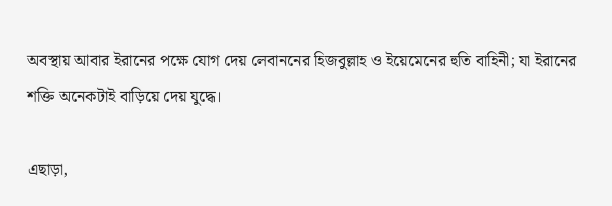অবস্থায় আবার ইরানের পক্ষে যোগ দেয় লেবাননের হিজবুল্লাহ ও ইয়েমেনের হুতি বাহিনী; যা ইরানের শক্তি অনেকটাই বাড়িয়ে দেয় যুদ্ধে।

এছাড়া,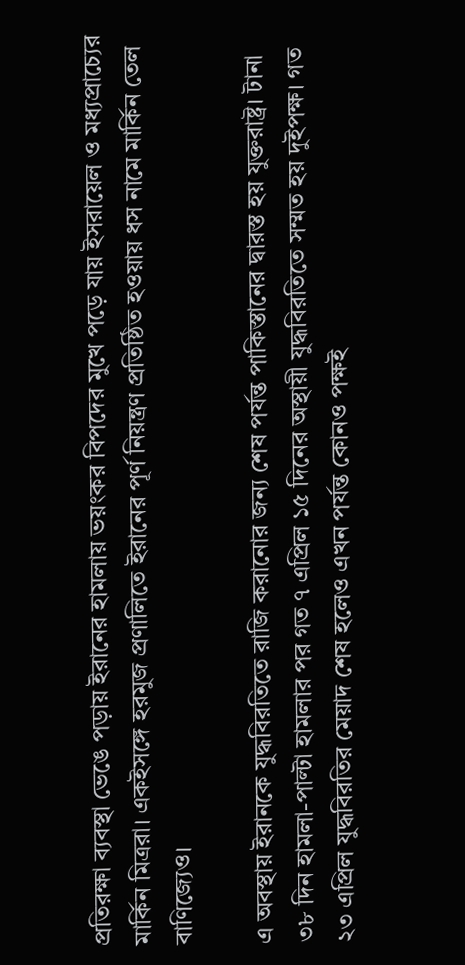প্রতিরক্ষা ব্যবস্থা ভেঙে পড়ায় ইরানের হামলায় ভয়ংকর বিপদের মুখে পড়ে যায় ইসরায়েল ও মধ্যপ্রাচ্যের মার্কিন মিত্ররা। একইসঙ্গে হরমুজ প্রণালিতে ইরানের পূর্ণ নিয়ন্ত্রণ প্রতিষ্ঠিত হওয়ায় ধস নামে মার্কিন তেল বাণিজ্যেও।

এ অবস্থায় ইরানকে যুদ্ধবিরতিতে রাজি করানোর জন্য শেষ পর্যন্ত পাকিস্তানের দ্বারস্ত হয় যুক্তরাষ্ট্র। টানা ৩৮ দিন হামলা-পাল্টা হামলার পর গত ৭ এপ্রিল ১৫ দিনের অস্থায়ী যুদ্ধবিরতিতে সম্মত হয় দুইপক্ষ। গত ২৩ এপ্রিল যুদ্ধবিরতির মেয়াদ শেষ হলেও এখন পর্যন্ত কোনও পক্ষই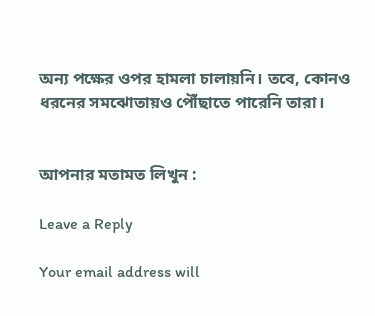অন্য পক্ষের ওপর হামলা চালায়নি। তবে, কোনও ধরনের সমঝোতায়ও পৌঁছাতে পারেনি তারা।


আপনার মতামত লিখুন :

Leave a Reply

Your email address will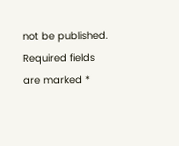not be published. Required fields are marked *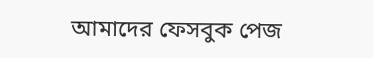আমাদের ফেসবুক পেজ